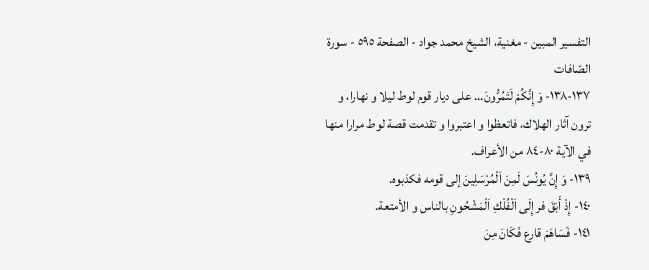التفسير المبين - مغنية، الشيخ محمد جواد - الصفحة ٥٩٥ - سورة الصّافات
١٣٧-١٣٨- وَ إِنَّكُمْ لَتَمُرُّونَ... على ديار قوم لوط ليلا و نهارا، و ترون آثار الهلاك، فاتعظوا و اعتبروا و تقدمت قصة لوط مرارا منها في الآية ٨٠-٨٤ من الأعراف.
١٣٩- وَ إِنَّ يُونُسَ لَمِنَ اَلْمُرْسَلِينَ إلى قومه فكذبوه.
١٤٠- إِذْ أَبَقَ فر إِلَى اَلْفُلْكِ اَلْمَشْحُونِ بالناس و الأمتعة.
١٤١- فَسَاهَمَ قارع فَكَانَ مِنَ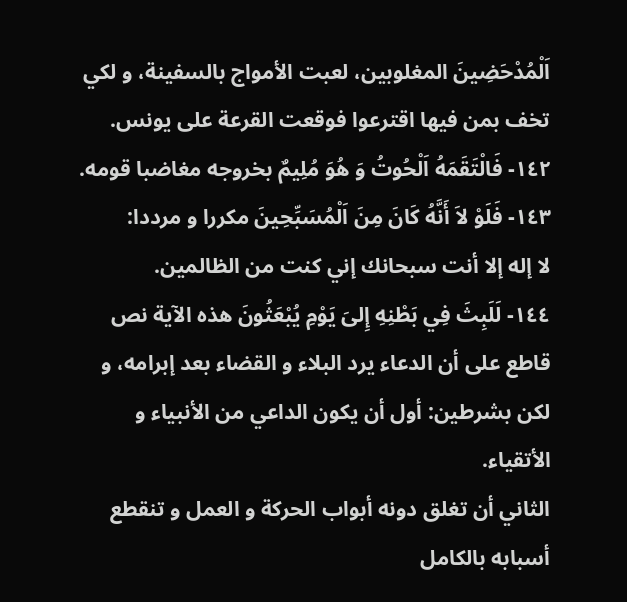اَلْمُدْحَضِينَ المغلوبين، لعبت الأمواج بالسفينة، و لكي تخف بمن فيها اقترعوا فوقعت القرعة على يونس.
١٤٢- فَالْتَقَمَهُ اَلْحُوتُ وَ هُوَ مُلِيمٌ بخروجه مغاضبا قومه.
١٤٣- فَلَوْ لاَ أَنَّهُ كَانَ مِنَ اَلْمُسَبِّحِينَ مكررا و مرددا:
لا إله إلا أنت سبحانك إني كنت من الظالمين.
١٤٤- لَلَبِثَ فِي بَطْنِهِ إِلىَ يَوْمِ يُبْعَثُونَ هذه الآية نص قاطع على أن الدعاء يرد البلاء و القضاء بعد إبرامه، و لكن بشرطين: أول أن يكون الداعي من الأنبياء و الأتقياء.
الثاني أن تغلق دونه أبواب الحركة و العمل و تنقطع أسبابه بالكامل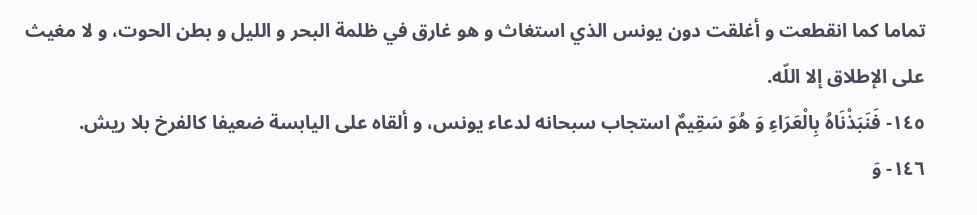تماما كما انقطعت و أغلقت دون يونس الذي استغاث و هو غارق في ظلمة البحر و الليل و بطن الحوت، و لا مغيث على الإطلاق إلا اللّه.
١٤٥- فَنَبَذْنَاهُ بِالْعَرَاءِ وَ هُوَ سَقِيمٌ استجاب سبحانه لدعاء يونس، و ألقاه على اليابسة ضعيفا كالفرخ بلا ريش.
١٤٦- وَ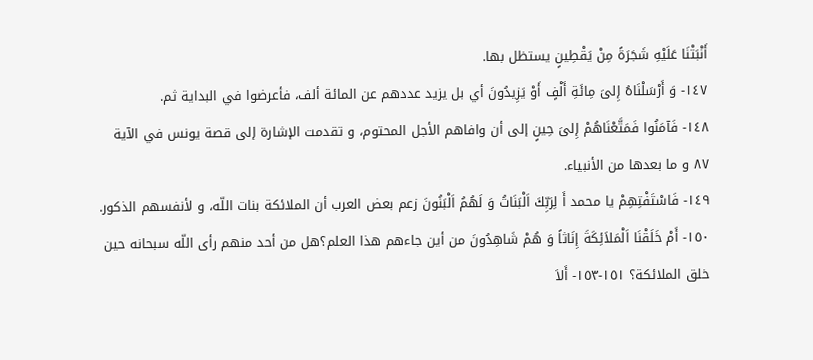أَنْبَتْنَا عَلَيْهِ شَجَرَةً مِنْ يَقْطِينٍ يستظل بها.
١٤٧- وَ أَرْسَلْنَاهُ إِلىَ مِائَةِ أَلْفٍ أَوْ يَزِيدُونَ أي بل يزيد عددهم عن المائة ألف، فأعرضوا في البداية ثم.
١٤٨- فَآمَنُوا فَمَتَّعْنَاهُمْ إِلىَ حِينٍ إلى أن وافاهم الأجل المحتوم، و تقدمت الإشارة إلى قصة يونس في الآية ٨٧ و ما بعدها من الأنبياء.
١٤٩- فَاسْتَفْتِهِمْ يا محمد أَ لِرَبِّكَ اَلْبَنَاتُ وَ لَهُمُ اَلْبَنُونَ زعم بعض العرب أن الملائكة بنات اللّه، و لأنفسهم الذكور.
١٥٠- أَمْ خَلَقْنَا اَلْمَلاَئِكَةَ إِنَاثاً وَ هُمْ شَاهِدُونَ من أين جاءهم هذا العلم؟هل من أحد منهم رأى اللّه سبحانه حين خلق الملائكة؟ ١٥١-١٥٣- أَلاَ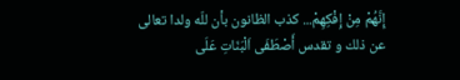إِنَّهُمْ مِنْ إِفْكِهِمْ... كذب الظانون بأن للّه ولدا تعالى عن ذلك و تقدس أَصْطَفَى اَلْبَنَاتِ عَلَى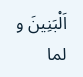اَلْبَنِينَ و لما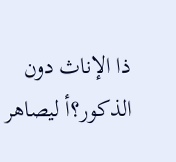ذا الإناث دون الذكور؟أ ليصاهر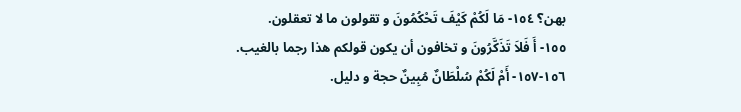بهن؟ ١٥٤- مَا لَكُمْ كَيْفَ تَحْكُمُونَ و تقولون ما لا تعقلون.
١٥٥- أَ فَلاَ تَذَكَّرُونَ و تخافون أن يكون قولكم هذا رجما بالغيب.
١٥٦-١٥٧- أَمْ لَكُمْ سُلْطَانٌ مُبِينٌ حجة و دليل.